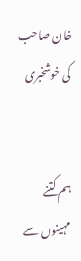خان صاحب کی خوشخبری


ہم کتنے مہینوں سے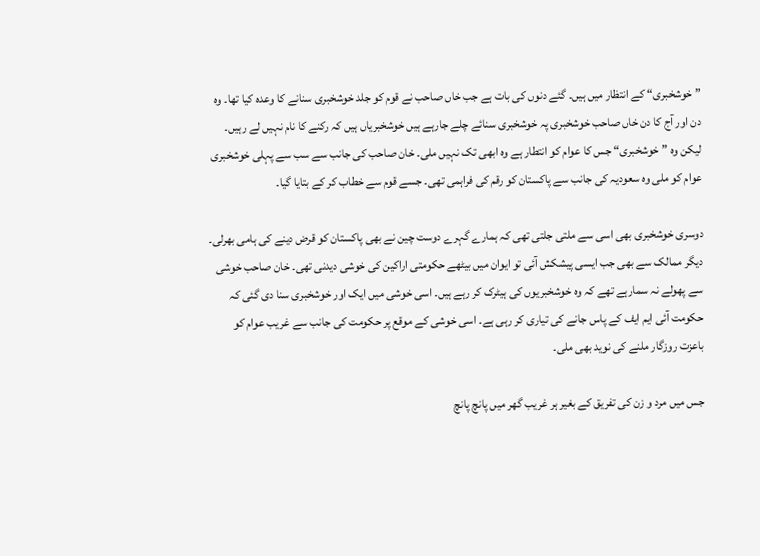”خوشخبری“ کے انتظار میں ہیں۔ گئے دنوں کی بات ہے جب خاں صاحب نے قوم کو جلد خوشخبری سنانے کا وعدہ کیا تھا۔ وہ دن اور آج کا دن خاں صاحب خوشخبری پہ خوشخبری سنائے چلے جارہے ہیں خوشخبریاں ہیں کہ رکنے کا نام نہیں لے رہیں۔ لیکن وہ ”خوشخبری“ جس کا عوام کو انتطار ہے وہ ابھی تک نہیں ملی۔ خان صاحب کی جانب سے سب سے پہلی خوشخبری عوام کو ملی وہ سعودیہ کی جانب سے پاکستان کو رقم کی فراہمی تھی۔ جسے قوم سے خطاب کر کے بتایا گیا۔

دوسری خوشخبری بھی اسی سے ملتی جلتی تھی کہ ہمارے گہرے دوست چین نے بھی پاکستان کو قرض دینے کی ہامی بھرلی۔ دیگر ممالک سے بھی جب ایسی پیشکش آئی تو ایوان میں بیٹھے حکومتی اراکین کی خوشی دیدنی تھی۔ خان صاحب خوشی سے پھولے نہ سمارہے تھے کہ وہ خوشخبریوں کی ہیٹرک کر رہے ہیں۔ اسی خوشی میں ایک اور خوشخبری سنا دی گئی کہ حکومت آئی ایم ایف کے پاس جانے کی تیاری کر رہی ہے۔ اسی خوشی کے موقع پر حکومت کی جانب سے غریب عوام کو باعزت روزگار ملنے کی نوید بھی ملی۔

جس میں مرد و زن کی تفریق کے بغیر ہر غریب گھر میں پانچ پانچ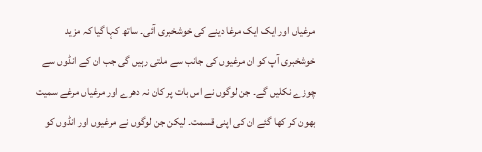مرغیاں اور ایک ایک مرغا دینے کی خوشخبری آئی۔ ساتھ کہا گیا کہ مزید خوشخبری آپ کو ان مرغیوں کی جانب سے ملتی رہیں گی جب ان کے انڈوں سے چوزے نکلیں گے۔ جن لوگوں نے اس بات پر کان نہ دھرے اور مرغیاں مرغے سمیت بھون کر کھا گئے ان کی اپنی قسمت۔ لیکن جن لوگوں نے مرغیوں اور انڈوں کو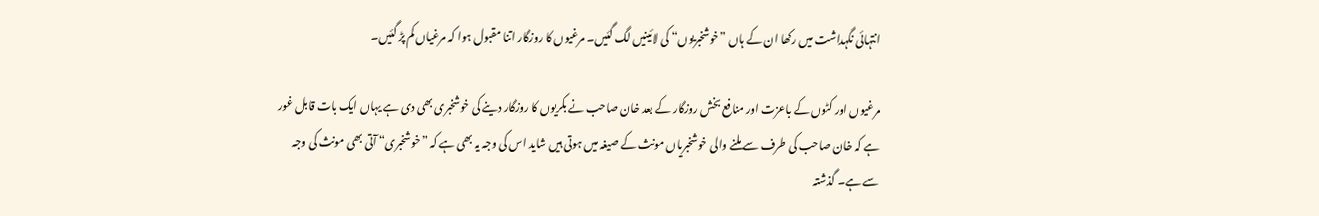انتہائی نگہداشت میں رکھا ان کے ہاں ”خوشخبریوں“ کی لائینیں لگ گئیں۔ مرغیوں کا روزگار اتنا مقبول ہوا کہ مرغیاں کم پڑ گئیں۔

مرغیوں اور کٹوں کے باعزت اور منافع بخش روزگار کے بعد خان صاحب نے بکریوں کا روزگار دینے کی خوشخبری بھی دی ہے یہاں ایک بات قابل غور ہے کہ خان صاحب کی طرف سے ملنے والی خوشخبریاں مونث کے صیغہ میں ہوتی ہیں شاید اس کی وجہ یہ بھی ہے کہ ”خوشخبری“ آتی بھی مونث کی وجہ سے ہے۔ گذشتہ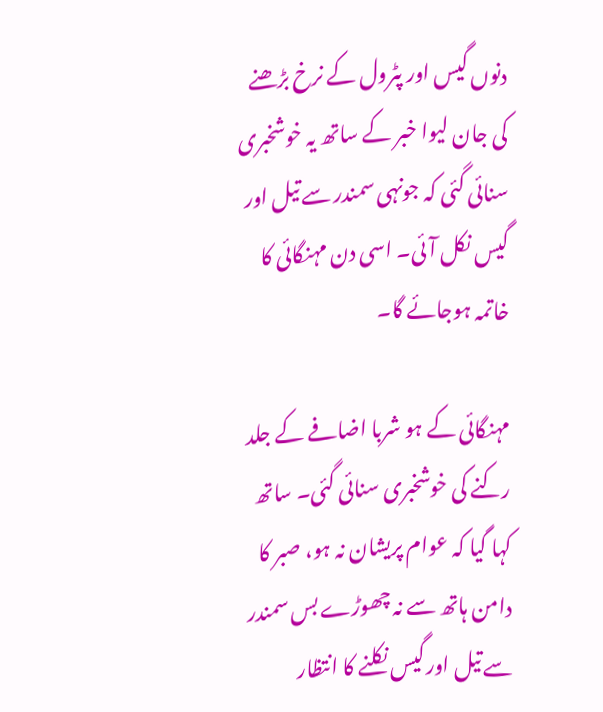دنوں گیس اور پٹرول کے نرخ بڑھنے کی جان لیوا خبر کے ساتھ یہ خوشخبری سنائی گئی کہ جونہی سمندر سے تیل اور گیس نکل آئی۔ اسی دن مہنگائی کا خاتمہ ہوجائے گا۔

مہنگائی کے ہو شربا اضافے کے جلد رکنے کی خوشخبری سنائی گئی۔ ساتھ کہا گیا کہ عوام پریشان نہ ہو، صبر کا دامن ہاتھ سے نہ چھوڑے بس سمندر سے تیل اور گیس نکلنے کا انتظار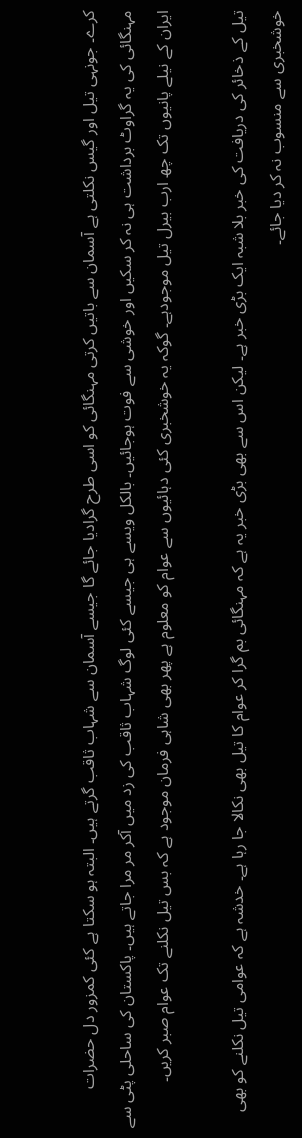کرے۔ جونہی تیل اور گیس نکلتی ہے آسمان سے باتیں کرتی مہنگائی کو اسی طرح گرادیا جائے گا جیسے آسمان سے شہاب ثاقب گرتے ہیں۔ البتہ ہو سکتا ہے کئی کمزور دل حضرات مہنگائی کی یہ گراوٹ برداشت ہی نہ کر سکیں اور خوشی سے فوت ہوجائیں۔ بالکل ویسے ہی جیسے کئی لوگ شہاب ثاقب کی زد میں آکر مر مرا جاتے ہیں۔ پاکستان کی ساحلی پٹی سے ایران کے نیلے پانیوں تک چھ ارب بیرل تیل موجودہے۔ گوکہ یہ خوشخبری کئی دہائیوں سے عوام کو معلوم ہے پھر بھی شاہی فرمان موجود ہے کہ بس تیل نکلنے تک عوام صبر کریں۔

تیل کے ذخائر کی دریافت کی خبر بلا شبہ ایک بڑی خبر ہے۔ لیکن اس سے بھی بڑی خبر یہ ہے کہ مہنگائی بم گرا کر عوام کا تیل بھی نکالا جا رہا ہے۔ خدشہ ہے کہ عوامی تیل نکلنے کو بھی خوشخبری سے منسوب نہ کر دیا جائے۔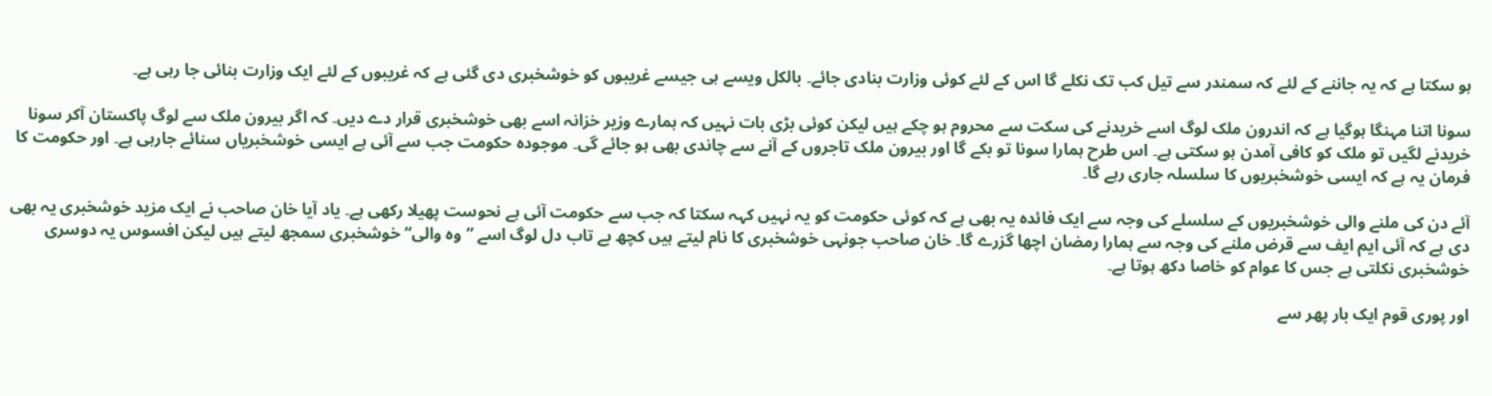ہو سکتا ہے کہ یہ جاننے کے لئے کہ سمندر سے تیل کب تک نکلے گا اس کے لئے کوئی وزارت بنادی جائے۔ بالکل ویسے ہی جیسے غریبوں کو خوشخبری دی گئی ہے کہ غریبوں کے لئے ایک وزارت بنائی جا رہی ہے۔

سونا اتنا مہنگا ہوگیا ہے کہ اندرون ملک لوگ اسے خریدنے کی سکت سے محروم ہو چکے ہیں لیکن کوئی بڑی بات نہیں کہ ہمارے وزیر خزانہ اسے بھی خوشخبری قرار دے دیں۔ کہ اگر بیرون ملک سے لوگ پاکستان آکر سونا خریدنے لگیں تو ملک کو کافی آمدن ہو سکتی ہے۔ اس طرح ہمارا سونا تو بکے گا اور بیرون ملک تاجروں کے آنے سے چاندی بھی ہو جائے گی۔ موجودہ حکومت جب سے آئی ہے ایسی خوشخبریاں سنائے جارہی ہے۔ اور حکومت کا فرمان یہ ہے کہ ایسی خوشخبریوں کا سلسلہ جاری رہے گا۔

آئے دن کی ملنے والی خوشخبریوں کے سلسلے کی وجہ سے ایک فائدہ یہ بھی ہے کہ کوئی حکومت کو یہ نہیں کہہ سکتا کہ جب سے حکومت آئی ہے نحوست پھیلا رکھی ہے۔ یاد آیا خان صاحب نے ایک مزید خوشخبری یہ بھی دی ہے کہ آئی ایم ایف سے قرض ملنے کی وجہ سے ہمارا رمضان اچھا گزرے گا۔ خان صاحب جونہی خوشخبری کا نام لیتے ہیں کچھ بے تاب دل لوگ اسے ”وہ والی“ خوشخبری سمجھ لیتے ہیں لیکن افسوس یہ دوسری خوشخبری نکلتی ہے جس کا عوام کو خاصا دکھ ہوتا ہے۔

اور پوری قوم ایک بار پھر سے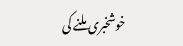خوشخبری ملنے کی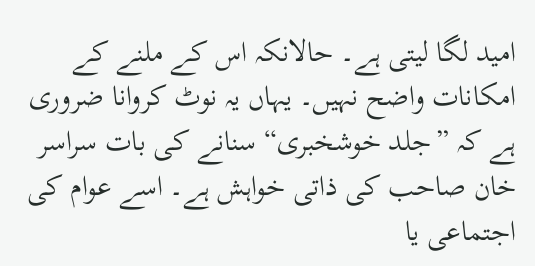امید لگا لیتی ہے۔ حالانکہ اس کے ملنے کے امکانات واضح نہیں۔ یہاں یہ نوٹ کروانا ضروری ہے کہ ”جلد خوشخبری“ سنانے کی بات سراسر خان صاحب کی ذاتی خواہش ہے۔ اسے عوام کی اجتماعی یا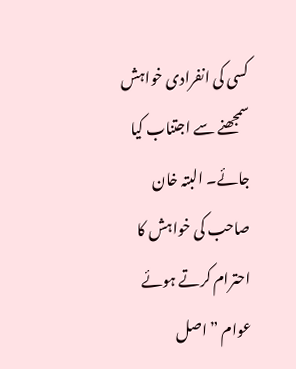کسی کی انفرادی خواہش سمجھنے سے اجتناب کیا جائے۔ البتہ خان صاحب کی خواہش کا احترام کرتے ہوئے عوام ”اصل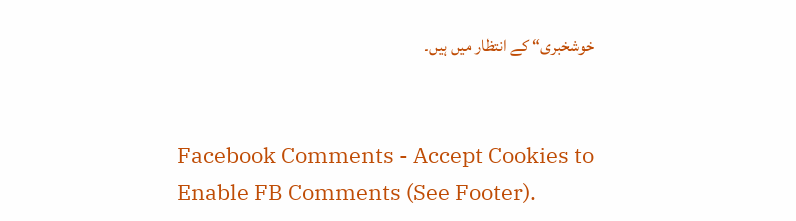خوشخبری“ کے انتظار میں ہیں۔


Facebook Comments - Accept Cookies to Enable FB Comments (See Footer).